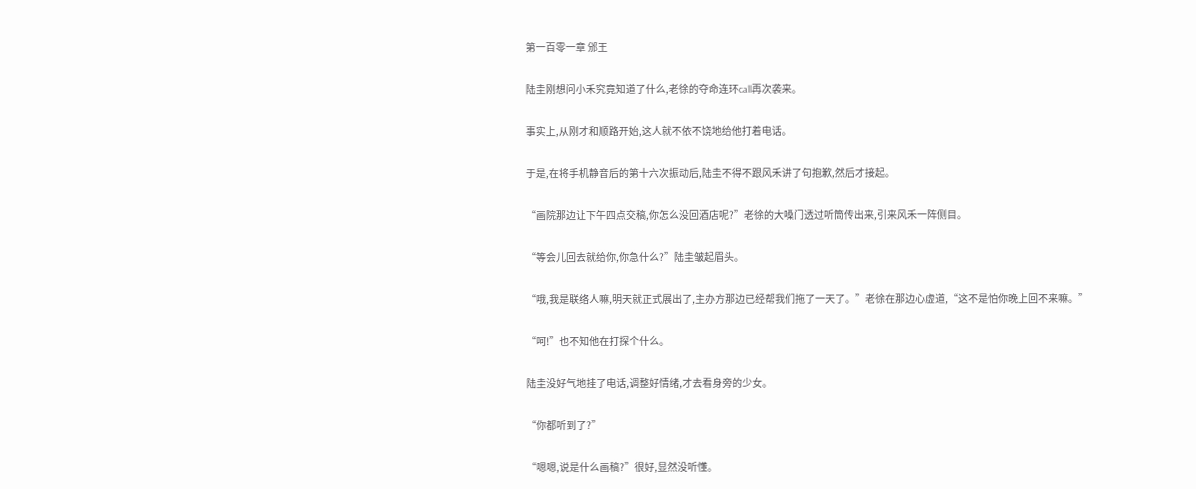第一百零一章 邠王

陆圭刚想问小禾究竟知道了什么,老徐的夺命连环call再次袭来。

事实上,从刚才和顺路开始,这人就不依不饶地给他打着电话。

于是,在将手机静音后的第十六次振动后,陆圭不得不跟风禾讲了句抱歉,然后才接起。

“画院那边让下午四点交稿,你怎么没回酒店呢?”老徐的大嗓门透过听筒传出来,引来风禾一阵侧目。

“等会儿回去就给你,你急什么?”陆圭皱起眉头。

“哦,我是联络人嘛,明天就正式展出了,主办方那边已经帮我们拖了一天了。”老徐在那边心虚道,“这不是怕你晚上回不来嘛。”

“呵!”也不知他在打探个什么。

陆圭没好气地挂了电话,调整好情绪,才去看身旁的少女。

“你都听到了?”

“嗯嗯,说是什么画稿?”很好,显然没听懂。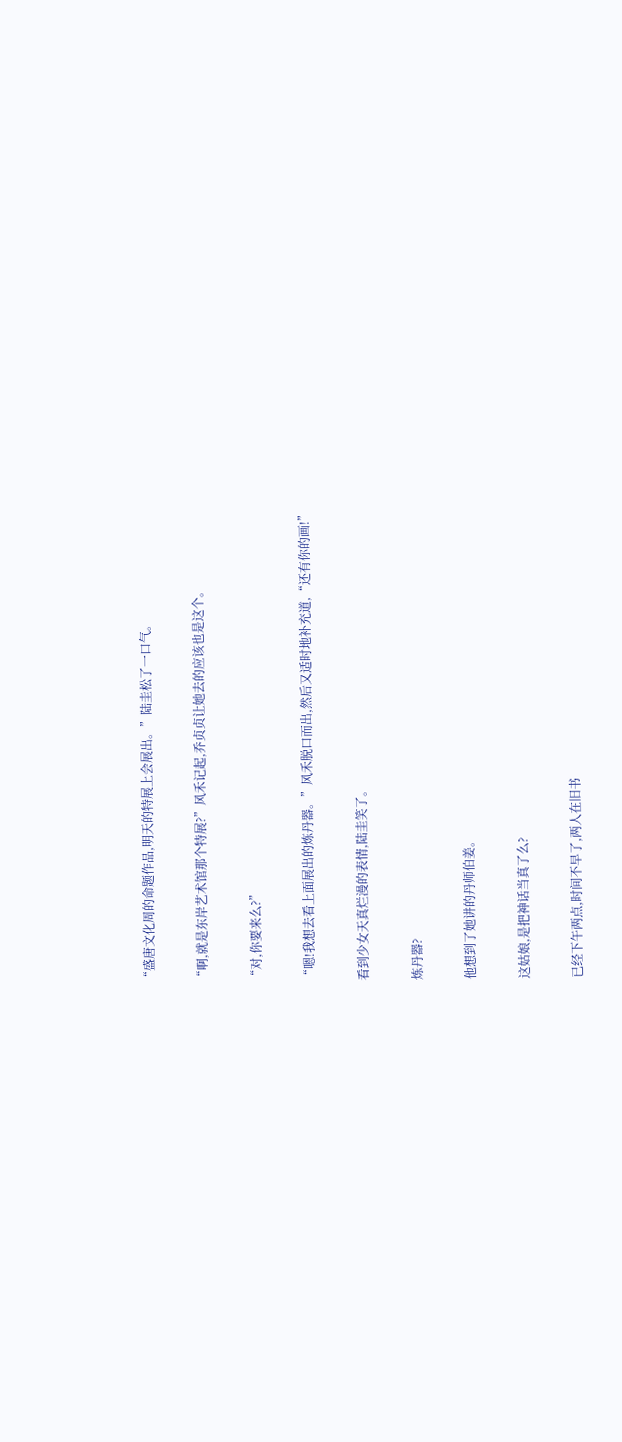“盛唐文化周的命题作品,明天的特展上会展出。”陆圭松了一口气。

“啊,就是东岸艺术馆那个特展?”风禾记起,乔贞贞让她去的应该也是这个。

“对,你要来么?”

“嗯!我想去看上面展出的炼丹器。”风禾脱口而出,然后又适时地补充道,“还有你的画!”

看到少女天真烂漫的表情,陆圭笑了。

炼丹器?

他想到了她讲的丹师伯姜。

这姑娘,是把神话当真了么?

已经下午两点,时间不早了,两人在旧书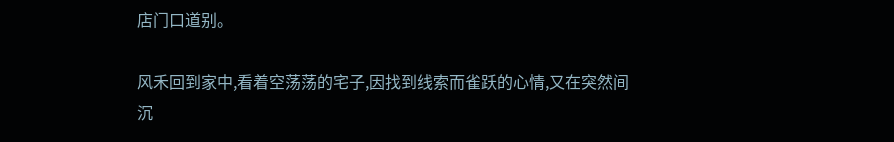店门口道别。

风禾回到家中,看着空荡荡的宅子,因找到线索而雀跃的心情,又在突然间沉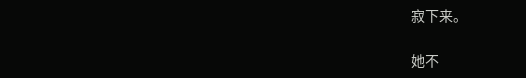寂下来。

她不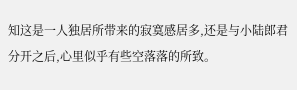知这是一人独居所带来的寂寞感居多,还是与小陆郎君分开之后,心里似乎有些空落落的所致。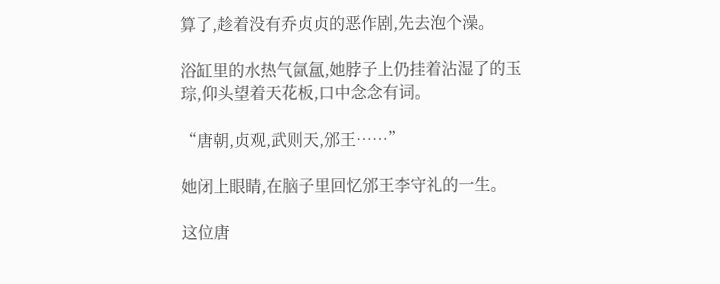算了,趁着没有乔贞贞的恶作剧,先去泡个澡。

浴缸里的水热气氤氲,她脖子上仍挂着沾湿了的玉琮,仰头望着天花板,口中念念有词。

“唐朝,贞观,武则天,邠王……”

她闭上眼睛,在脑子里回忆邠王李守礼的一生。

这位唐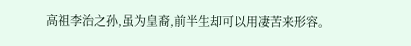高祖李治之孙,虽为皇裔,前半生却可以用凄苦来形容。